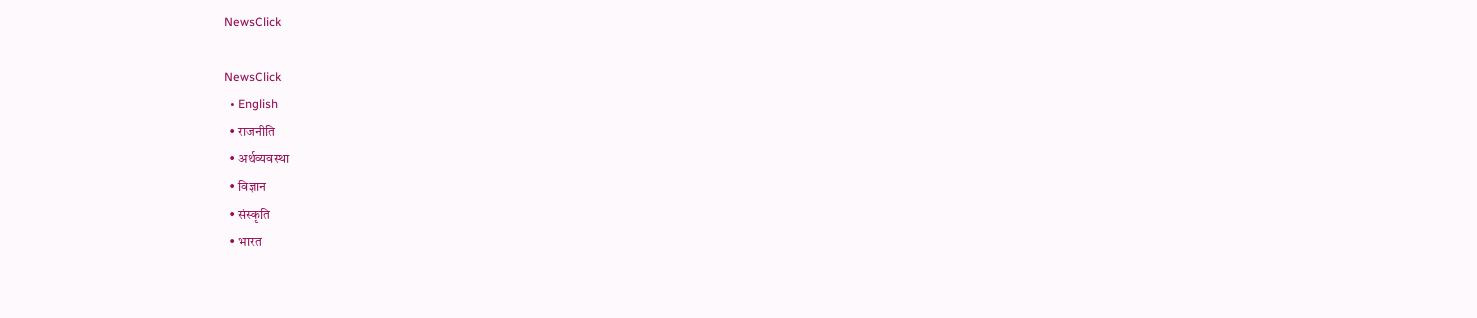NewsClick

NewsClick
  • English
  • राजनीति
  • अर्थव्यवस्था
  • विज्ञान
  • संस्कृति
  • भारत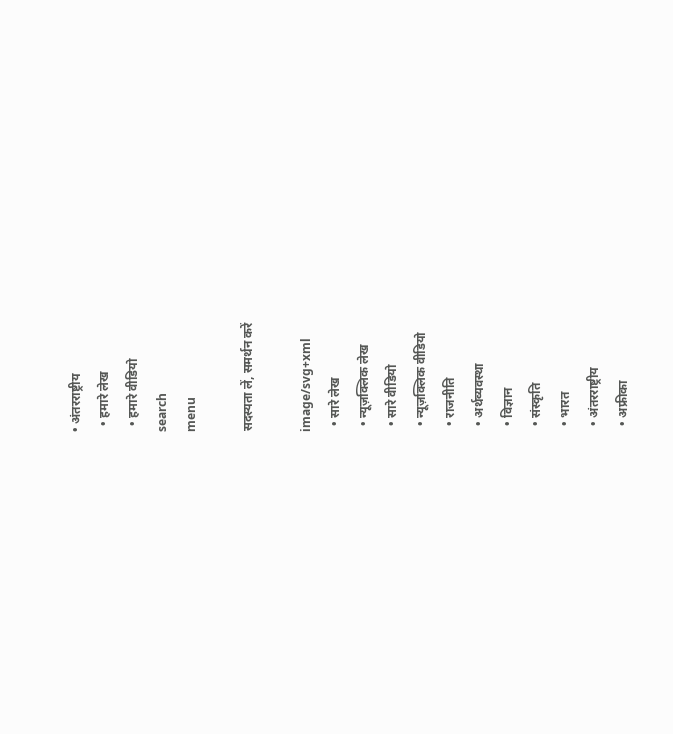• अंतरराष्ट्रीय
  • हमारे लेख
  • हमारे वीडियो
search
menu

सदस्यता लें, समर्थन करें

image/svg+xml
  • सारे लेख
  • न्यूज़क्लिक लेख
  • सारे वीडियो
  • न्यूज़क्लिक वीडियो
  • राजनीति
  • अर्थव्यवस्था
  • विज्ञान
  • संस्कृति
  • भारत
  • अंतरराष्ट्रीय
  • अफ्रीका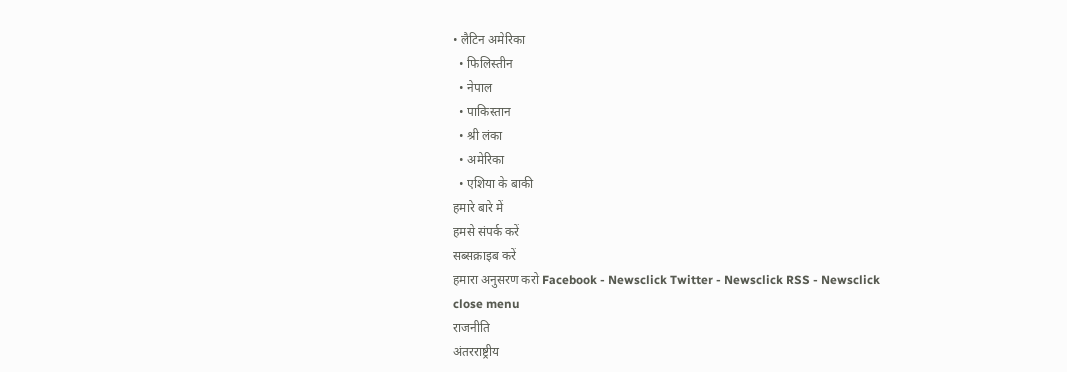• लैटिन अमेरिका
  • फिलिस्तीन
  • नेपाल
  • पाकिस्तान
  • श्री लंका
  • अमेरिका
  • एशिया के बाकी
हमारे बारे में
हमसे संपर्क करें
सब्सक्राइब करें
हमारा अनुसरण करो Facebook - Newsclick Twitter - Newsclick RSS - Newsclick
close menu
राजनीति
अंतरराष्ट्रीय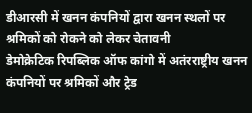डीआरसी में खनन कंपनियों द्वारा खनन स्थलों पर श्रमिकों को रोकने को लेकर चेतावनी
डेमोक्रेटिक रिपब्लिक ऑफ कांगो में अतंरराष्ट्रीय खनन कंपनियों पर श्रमिकों और ट्रेड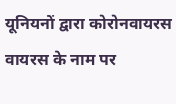यूनियनों द्वारा कोरोनवायरस वायरस के नाम पर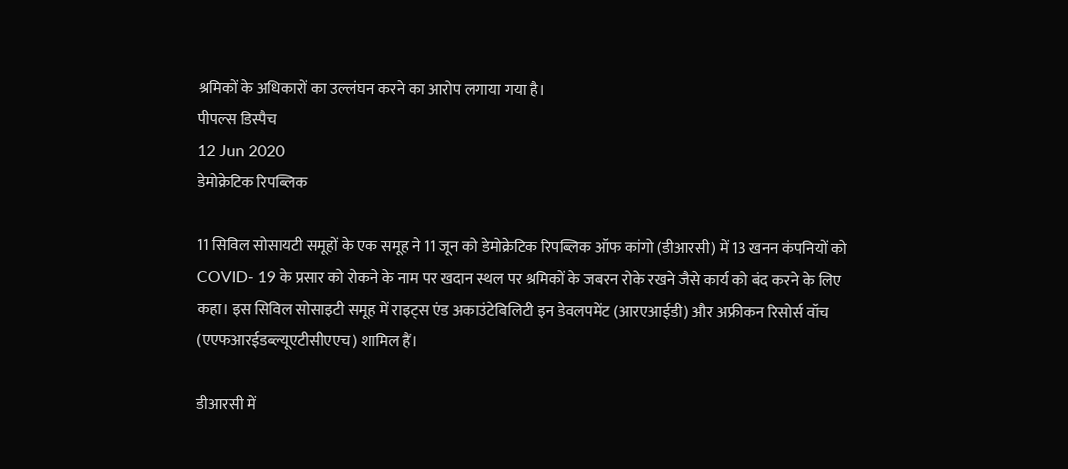श्रमिकों के अधिकारों का उल्लंघन करने का आरोप लगाया गया है।
पीपल्स डिस्पैच
12 Jun 2020
डेमोक्रेटिक रिपब्लिक

11 सिविल सोसायटी समूहों के एक समूह ने 11 जून को डेमोक्रेटिक रिपब्लिक ऑफ कांगो (डीआरसी) में 13 खनन कंपनियों को COVID- 19 के प्रसार को रोकने के नाम पर खदान स्थल पर श्रमिकों के जबरन रोके रखने जैसे कार्य को बंद करने के लिए कहा। इस सिविल सोसाइटी समूह में राइट्स एंड अकाउंटेबिलिटी इन डेवलपमेंट (आरएआईडी) और अफ्रीकन रिसोर्स वॉच (एएफआरईडब्ल्यूएटीसीएएच) शामिल हैं।

डीआरसी में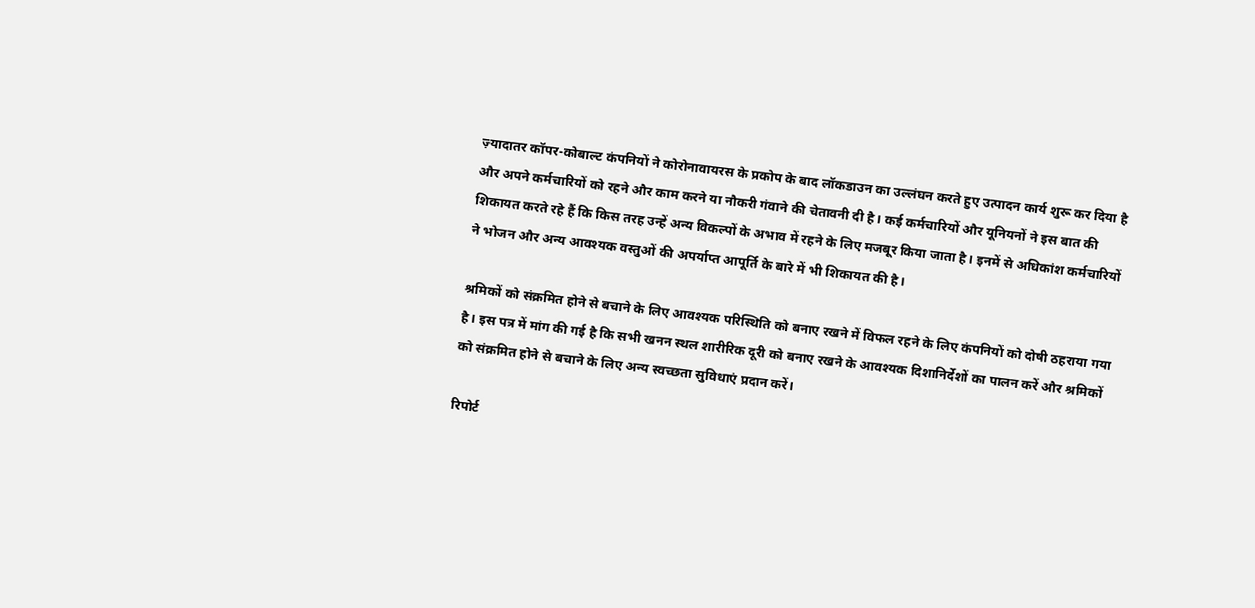ज़्यादातर कॉपर-कोबाल्ट कंपनियों ने कोरोनावायरस के प्रकोप के बाद लॉकडाउन का उल्लंघन करते हुए उत्पादन कार्य शुरू कर दिया है और अपने कर्मचारियों को रहने और काम करने या नौकरी गंवाने की चेतावनी दी है। कई कर्मचारियों और यूनियनों ने इस बात की शिकायत करते रहे हैं कि किस तरह उन्हें अन्य विकल्पों के अभाव में रहने के लिए मजबूर किया जाता है। इनमें से अधिकांश कर्मचारियों ने भोजन और अन्य आवश्यक वस्तुओं की अपर्याप्त आपूर्ति के बारे में भी शिकायत की है।

श्रमिकों को संक्रमित होने से बचाने के लिए आवश्यक परिस्थिति को बनाए रखने में विफल रहने के लिए कंपनियों को दोषी ठहराया गया है। इस पत्र में मांग की गई है कि सभी खनन स्थल शारीरिक दूरी को बनाए रखने के आवश्यक दिशानिर्देशों का पालन करें और श्रमिकों को संक्रमित होने से बचाने के लिए अन्य स्वच्छता सुविधाएं प्रदान करें।

रिपोर्ट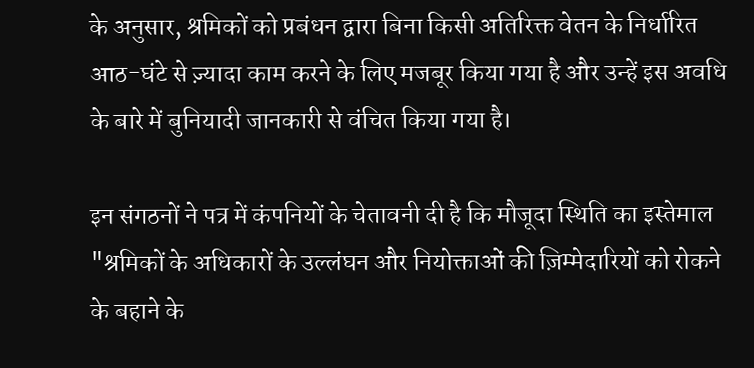के अनुसार, श्रमिकों को प्रबंधन द्वारा बिना किसी अतिरिक्त वेतन के निर्धारित आठ-घंटे से ज़्यादा काम करने के लिए मजबूर किया गया है और उन्हें इस अवधि के बारे में बुनियादी जानकारी से वंचित किया गया है।

इन संगठनों ने पत्र में कंपनियों के चेतावनी दी है कि मौजूदा स्थिति का इस्तेमाल "श्रमिकों के अधिकारों के उल्लंघन और नियोक्ताओं की ज़िम्मेदारियों को रोकने के बहाने के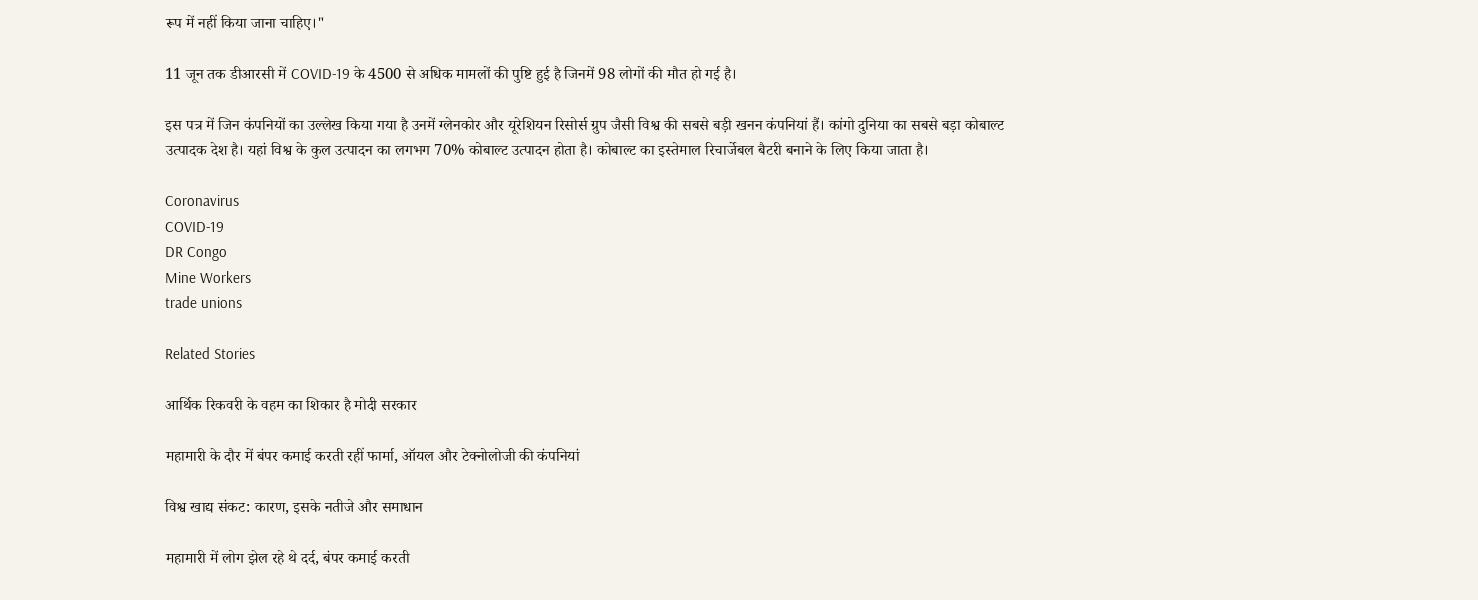रूप में नहीं किया जाना चाहिए।"

11 जून तक डीआरसी में COVID-19 के 4500 से अधिक मामलों की पुष्टि हुई है जिनमें 98 लोगों की मौत हो गई है।

इस पत्र में जिन कंपनियों का उल्लेख किया गया है उनमें ग्लेनकोर और यूरेशियन रिसोर्स ग्रुप जैसी विश्व की सबसे बड़ी खनन कंपनियां हैं। कांगो दुनिया का सबसे बड़ा कोबाल्ट उत्पादक देश है। यहां विश्व के कुल उत्पादन का लगभग 70% कोबाल्ट उत्पादन होता है। कोबाल्ट का इस्तेमाल रिचार्जेबल बैटरी बनाने के लिए किया जाता है।

Coronavirus
COVID-19
DR Congo
Mine Workers
trade unions

Related Stories

आर्थिक रिकवरी के वहम का शिकार है मोदी सरकार

महामारी के दौर में बंपर कमाई करती रहीं फार्मा, ऑयल और टेक्नोलोजी की कंपनियां

विश्व खाद्य संकट: कारण, इसके नतीजे और समाधान

महामारी में लोग झेल रहे थे दर्द, बंपर कमाई करती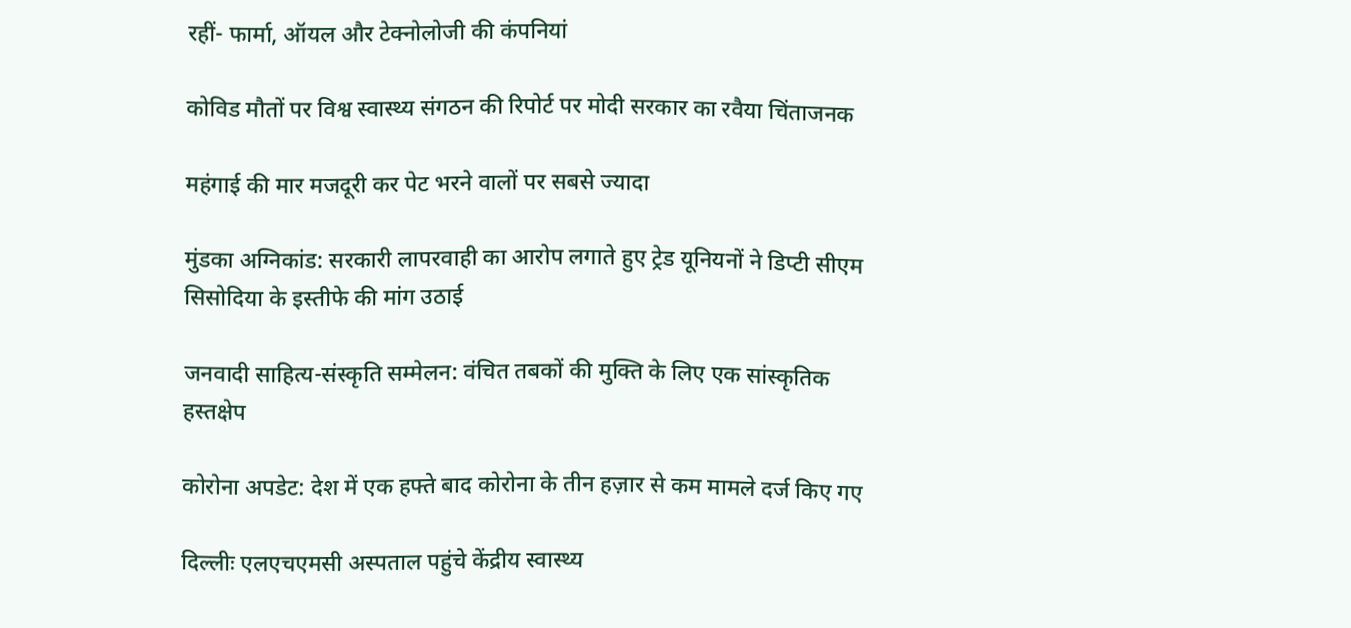रहीं- फार्मा, ऑयल और टेक्नोलोजी की कंपनियां

कोविड मौतों पर विश्व स्वास्थ्य संगठन की रिपोर्ट पर मोदी सरकार का रवैया चिंताजनक

महंगाई की मार मजदूरी कर पेट भरने वालों पर सबसे ज्यादा

मुंडका अग्निकांड: सरकारी लापरवाही का आरोप लगाते हुए ट्रेड यूनियनों ने डिप्टी सीएम सिसोदिया के इस्तीफे की मांग उठाई

जनवादी साहित्य-संस्कृति सम्मेलन: वंचित तबकों की मुक्ति के लिए एक सांस्कृतिक हस्तक्षेप

कोरोना अपडेट: देश में एक हफ्ते बाद कोरोना के तीन हज़ार से कम मामले दर्ज किए गए

दिल्लीः एलएचएमसी अस्पताल पहुंचे केंद्रीय स्वास्थ्य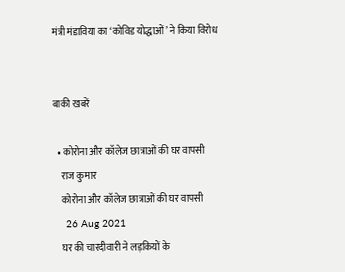मंत्री मंडाविया का ‘कोविड योद्धाओं’ ने किया विरोध


बाकी खबरें

  • कोरोना और कॉलेज छात्राओं की घर वापसी
    राज कुमार
    कोरोना और कॉलेज छात्राओं की घर वापसी
    26 Aug 2021
    घर की चारदीवारी ने लड़कियों के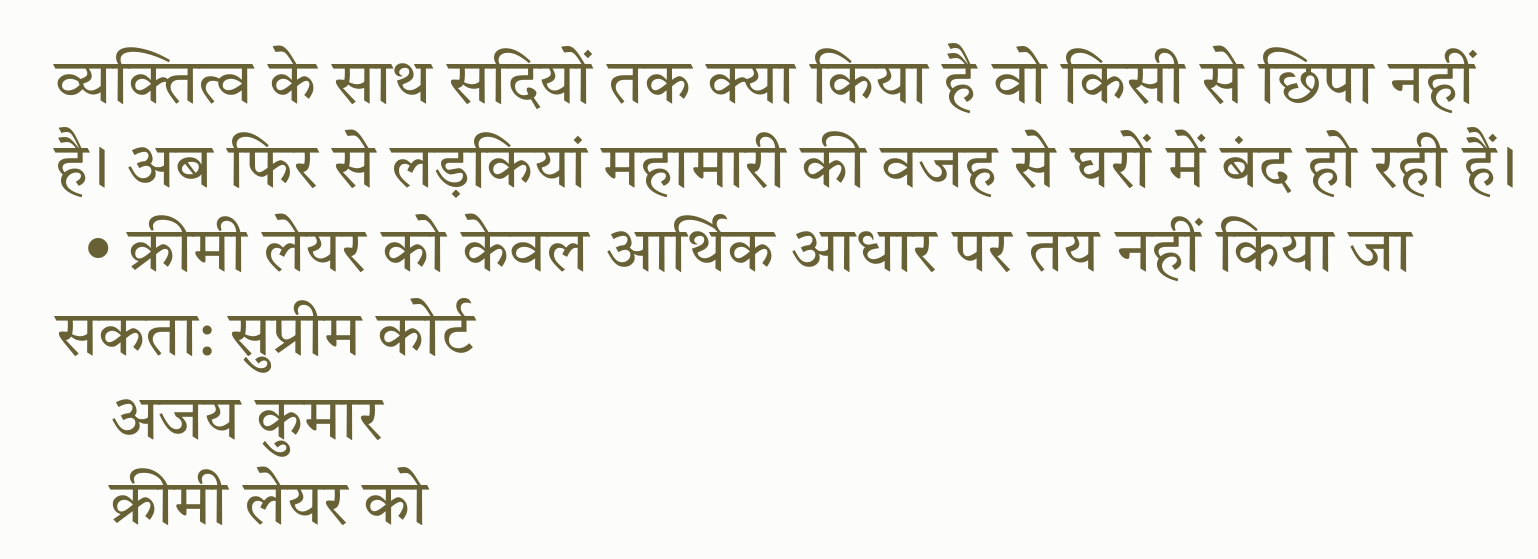व्यक्तित्व के साथ सदियों तक क्या किया है वो किसी से छिपा नहीं है। अब फिर से लड़कियां महामारी की वजह से घरों में बंद हो रही हैं।
  • क्रीमी लेयर को केवल आर्थिक आधार पर तय नहीं किया जा सकता: सुप्रीम कोर्ट
    अजय कुमार
    क्रीमी लेयर को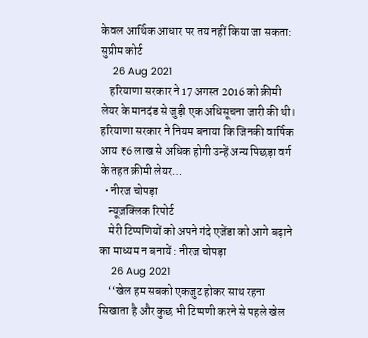केवल आर्थिक आधार पर तय नहीं किया जा सकता: सुप्रीम कोर्ट
    26 Aug 2021
    हरियाणा सरकार ने 17 अगस्त 2016 को क्रीमी लेयर के मानदंड से जुड़ी एक अधिसूचना जारी की थी। हरियाणा सरकार ने नियम बनाया कि जिनकी वार्षिक आय ₹6 लाख से अधिक होगी उन्हें अन्य पिछड़ा वर्ग के तहत क्रीमी लेयर…
  • नीरज चोपड़ा
    न्यूज़क्लिक रिपोर्ट
    मेरी टिप्पणियों को अपने गंदे एजेंडा को आगे बढ़ाने का माध्यम न बनायें : नीरज चोपड़ा
    26 Aug 2021
    ‘‘खेल हम सबको एकजुट होकर साथ रहना सिखाता है और कुछ भी टिप्पणी करने से पहले खेल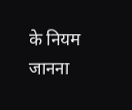के नियम जानना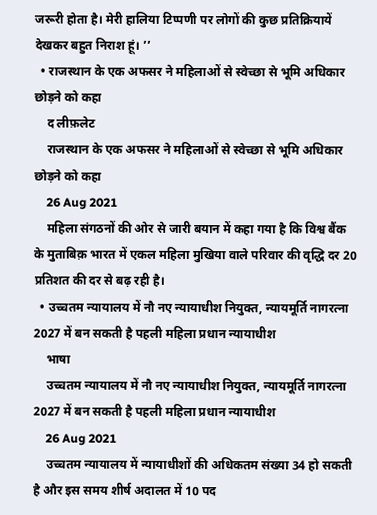जरूरी होता है। मेरी हालिया टिप्पणी पर लोगों की कुछ प्रतिक्रियायें देखकर बहुत निराश हूं। ’’
  • राजस्थान के एक अफसर ने महिलाओं से स्वेच्छा से भूमि अधिकार छोड़ने को कहा
    द लीफ़लेट
    राजस्थान के एक अफसर ने महिलाओं से स्वेच्छा से भूमि अधिकार छोड़ने को कहा
    26 Aug 2021
    महिला संगठनों की ओर से जारी बयान में कहा गया है कि विश्व बैंक के मुताबिक़ भारत में एकल महिला मुखिया वाले परिवार की वृद्धि दर 20 प्रतिशत की दर से बढ़ रही है।
  • उच्चतम न्यायालय में नौ नए न्यायाधीश नियुक्त, न्यायमूर्ति नागरत्ना 2027 में बन सकती है पहली महिला प्रधान न्यायाधीश
    भाषा
    उच्चतम न्यायालय में नौ नए न्यायाधीश नियुक्त, न्यायमूर्ति नागरत्ना 2027 में बन सकती है पहली महिला प्रधान न्यायाधीश
    26 Aug 2021
    उच्चतम न्यायालय में न्यायाधीशों की अधिकतम संख्या 34 हो सकती है और इस समय शीर्ष अदालत में 10 पद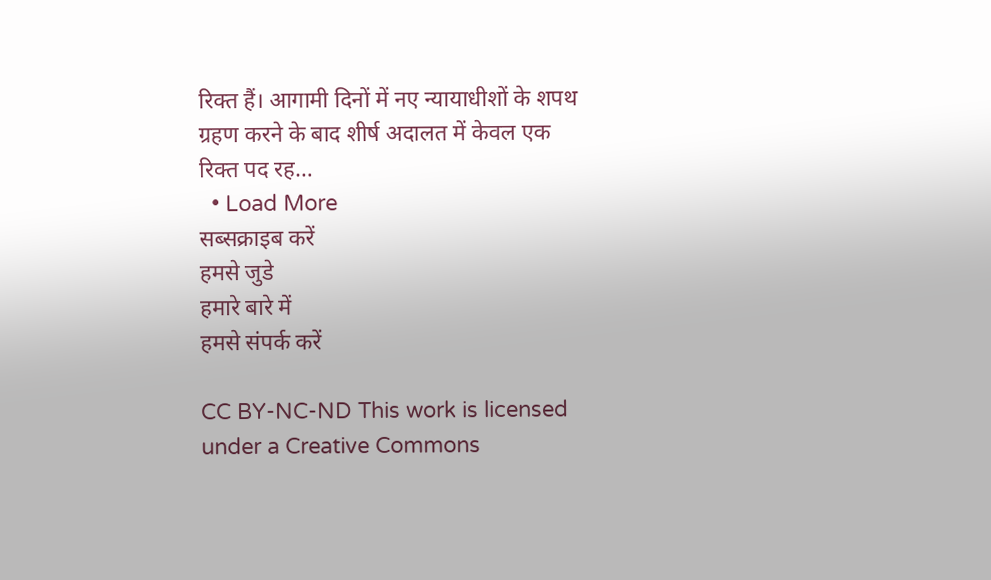रिक्त हैं। आगामी दिनों में नए न्यायाधीशों के शपथ ग्रहण करने के बाद शीर्ष अदालत में केवल एक रिक्त पद रह…
  • Load More
सब्सक्राइब करें
हमसे जुडे
हमारे बारे में
हमसे संपर्क करें

CC BY-NC-ND This work is licensed under a Creative Commons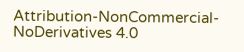Attribution-NonCommercial-NoDerivatives 4.0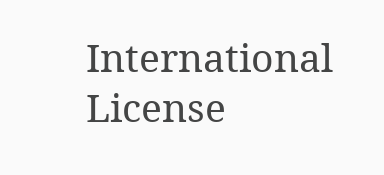International License